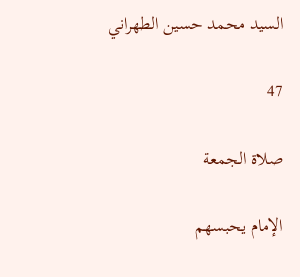السيد محمد حسين الطهراني

47

صلاة الجمعة

الإمام يحبسهم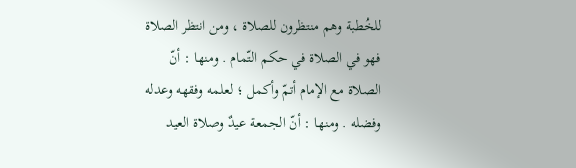للخُطبة وهم منتظرون للصلاة ، ومن انتظر الصلاة فهو في الصلاة في حكم التّمام . ومنها : أنّ الصلاة مع الإمام أتمّ وأكمل ؛ لعلمه وفقهه وعدله وفضله . ومنها : أنّ الجمعة عيدٌ وصلاة العيد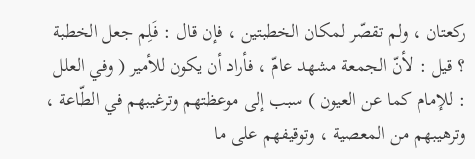ركعتان ، ولم تقصّر لمكان الخطبتين ، فإن قال : فَلِم جعل الخطبة ؟ قيل : لأنّ الجمعة مشهد عامّ ، فأراد أن يكون للأمير ( وفي العلل : للإمام كما عن العيون ) سبب إلى موعظتهم وترغيبهم في الطّاعة ، وترهيبهم من المعصية ، وتوقيفهم على ما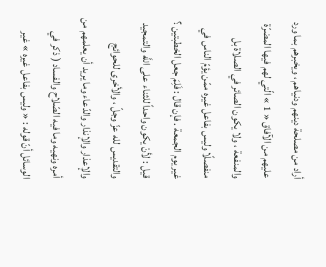أراد من مصلحة دينهم ودنياهم ، ويخبرهم بما ورد عليهم من الآفاق « 1 » الّتي لهم فيها المضرّة والمنفعة ، ولا يكون الصائر في الصلاة بل منفصلًا وليس بفاعل غيره ممّن يؤمّ الناس في غير يوم الجمعة . فإن قال : فَلِمَ جعل الخطبتين ؟ قيل : لأنْ يكون واحداً للثناء على اللَّه والتمجيد والتقديس لله عزّ وجلّ ، والأخرى للحوائج والإعذار والإنذار والدّعاء وما يريد أن يعلمهم من أمره ونهيه وما فيه الصّلاح والفساد ( ذكر في الوسائل أنّ قوله : « وليس بفاعل غيره » غير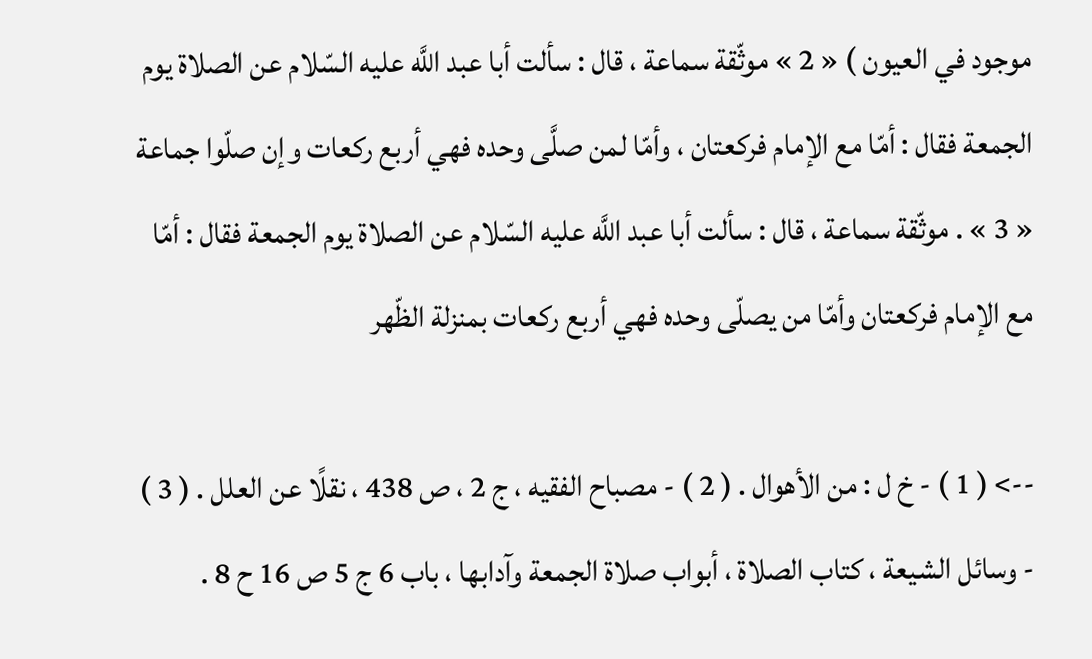موجود في العيون ) « 2 » موثّقة سماعة ، قال : سألت أبا عبد اللَّه عليه السّلام عن الصلاة يوم الجمعة فقال : أمّا مع الإمام فركعتان ، وأمّا لمن صلَّى وحده فهي أربع ركعات وإن صلّوا جماعة « 3 » . موثّقة سماعة ، قال : سألت أبا عبد اللَّه عليه السّلام عن الصلاة يوم الجمعة فقال : أمّا مع الإمام فركعتان وأمّا من يصلّى وحده فهي أربع ركعات بمنزلة الظّهر

--> ( 1 ) - خ ل : من الأهوال . ( 2 ) - مصباح الفقيه ، ج 2 ، ص 438 ، نقلًا عن العلل . ( 3 ) - وسائل الشيعة ، كتاب الصلاة ، أبواب صلاة الجمعة وآدابها ، باب 6 ج 5 ص 16 ح 8 .